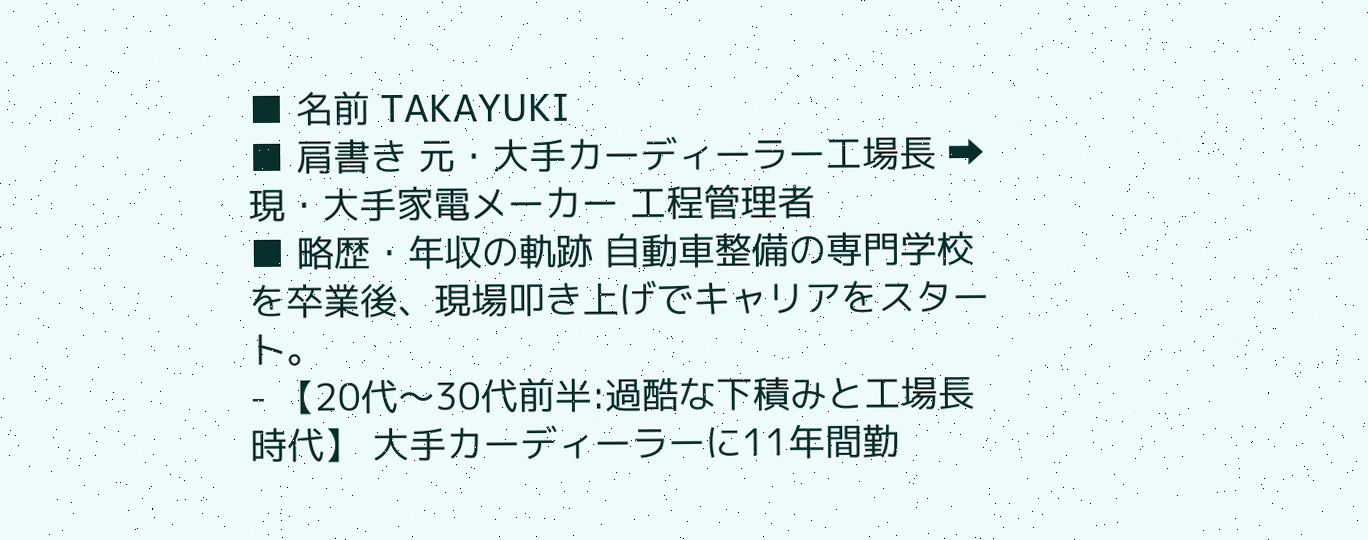■ 名前 TAKAYUKI
■ 肩書き 元・大手カーディーラー工場長 ➡ 現・大手家電メーカー 工程管理者
■ 略歴・年収の軌跡 自動車整備の専門学校を卒業後、現場叩き上げでキャリアをスタート。
- 【20代〜30代前半:過酷な下積みと工場長時代】 大手カーディーラーに11年間勤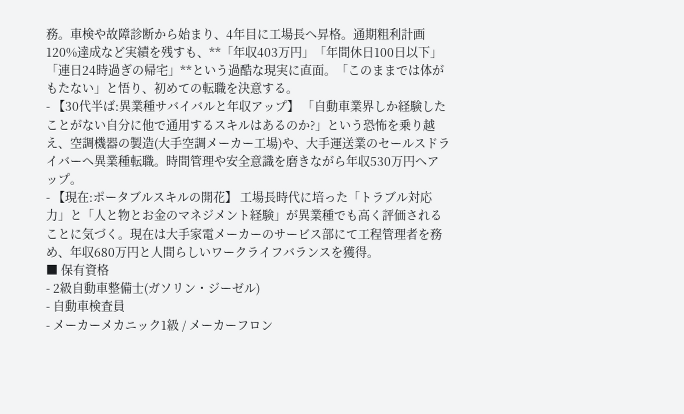務。車検や故障診断から始まり、4年目に工場長へ昇格。通期粗利計画120%達成など実績を残すも、**「年収403万円」「年間休日100日以下」「連日24時過ぎの帰宅」**という過酷な現実に直面。「このままでは体がもたない」と悟り、初めての転職を決意する。
- 【30代半ば:異業種サバイバルと年収アップ】 「自動車業界しか経験したことがない自分に他で通用するスキルはあるのか?」という恐怖を乗り越え、空調機器の製造(大手空調メーカー工場)や、大手運送業のセールスドライバーへ異業種転職。時間管理や安全意識を磨きながら年収530万円へアップ。
- 【現在:ポータブルスキルの開花】 工場長時代に培った「トラブル対応力」と「人と物とお金のマネジメント経験」が異業種でも高く評価されることに気づく。現在は大手家電メーカーのサービス部にて工程管理者を務め、年収680万円と人間らしいワークライフバランスを獲得。
■ 保有資格
- 2級自動車整備士(ガソリン・ジーゼル)
- 自動車検査員
- メーカーメカニック1級 / メーカーフロン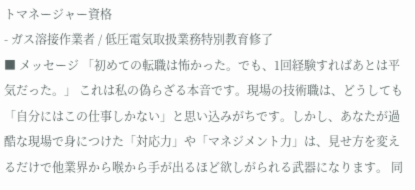トマネージャー資格
- ガス溶接作業者 / 低圧電気取扱業務特別教育修了
■ メッセージ 「初めての転職は怖かった。でも、1回経験すればあとは平気だった。」 これは私の偽らざる本音です。現場の技術職は、どうしても「自分にはこの仕事しかない」と思い込みがちです。しかし、あなたが過酷な現場で身につけた「対応力」や「マネジメント力」は、見せ方を変えるだけで他業界から喉から手が出るほど欲しがられる武器になります。 同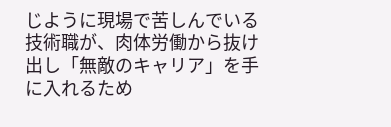じように現場で苦しんでいる技術職が、肉体労働から抜け出し「無敵のキャリア」を手に入れるため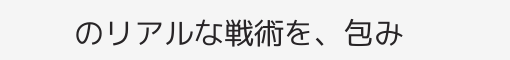のリアルな戦術を、包み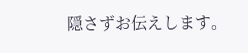隠さずお伝えします。